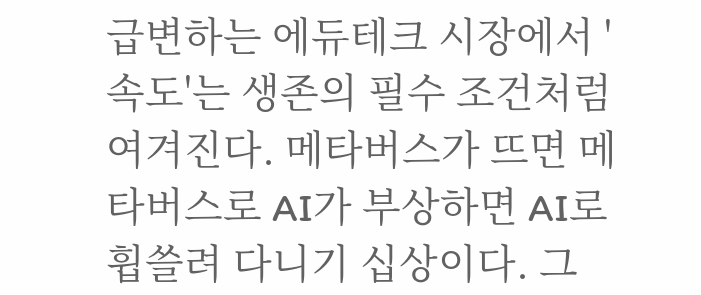급변하는 에듀테크 시장에서 '속도'는 생존의 필수 조건처럼 여겨진다. 메타버스가 뜨면 메타버스로 AI가 부상하면 AI로 휩쓸려 다니기 십상이다. 그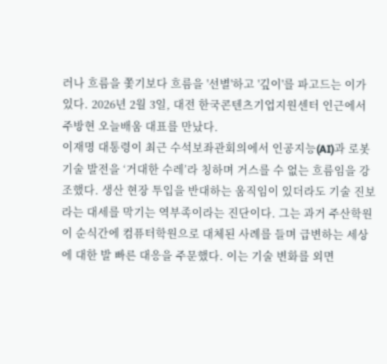러나 흐름을 쫓기보다 흐름을 '선별'하고 '깊이'를 파고드는 이가 있다. 2026년 2월 3일, 대전 한국콘텐츠기업지원센터 인근에서 주방현 오늘배움 대표를 만났다.
이재명 대통령이 최근 수석보좌관회의에서 인공지능(AI)과 로봇 기술 발전을 ‘거대한 수레’라 칭하며 거스를 수 없는 흐름임을 강조했다. 생산 현장 투입을 반대하는 움직임이 있더라도 기술 진보라는 대세를 막기는 역부족이라는 진단이다. 그는 과거 주산학원이 순식간에 컴퓨터학원으로 대체된 사례를 들며 급변하는 세상에 대한 발 빠른 대응을 주문했다. 이는 기술 변화를 외면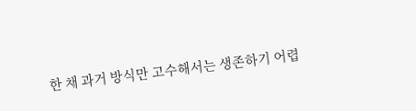한 채 과거 방식만 고수해서는 생존하기 어렵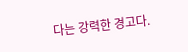다는 강력한 경고다.